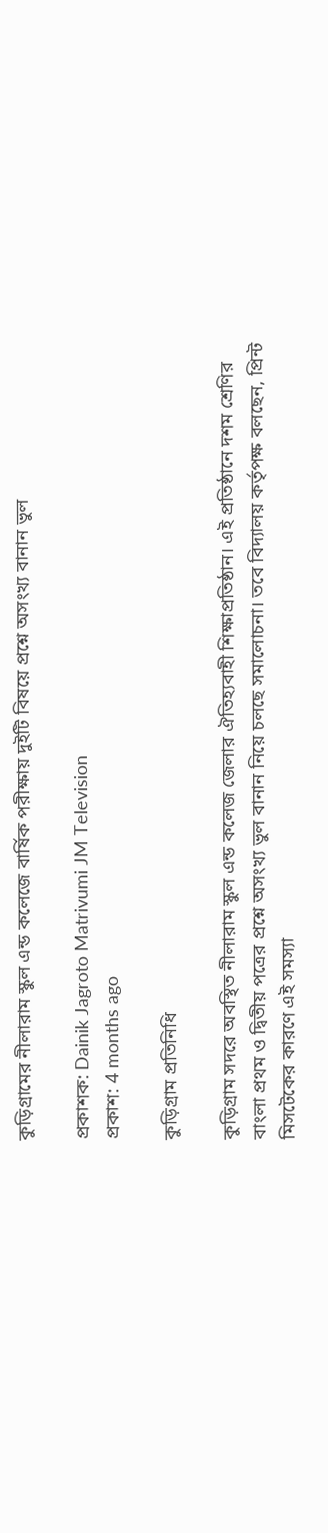কুড়িগ্রামের নীলারাম স্কুল এন্ড কলেজে বার্ষিক পরীক্ষায় দুইটি বিষয়ে প্রশ্নে অসংখ্য বানান ভুল

প্রকাশক: Dainik Jagroto Matrivumi JM Television
প্রকাশ: 4 months ago

কুড়িগ্রাম প্রতিনিধি

কুড়িগ্রাম সদরে অবস্থিত নীলারাম স্কুল এন্ড কলেজ জেলার ঐতিহ্যবাহী শিক্ষাপ্রতিষ্ঠান। এই প্রতিষ্ঠানে দশম শ্রেণির বাংলা প্রথম ও দ্বিতীয় পত্রের প্রশ্নে অসংখ্য ভুল বানান নিয়ে চলছে সমালোচনা। তবে বিদ্যালয় কর্তৃপক্ষ বলছেন, প্রিন্ট মিসটেকের কারণে এই সমস্যা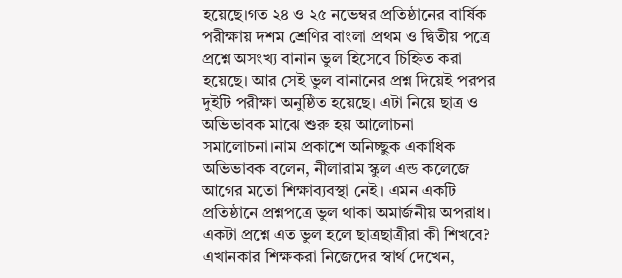হয়েছে।গত ২৪ ও ২৫ নভেম্বর প্রতিষ্ঠানের বার্ষিক পরীক্ষায় দশম শ্রেণির বাংলা প্রথম ও দ্বিতীয় পত্রে প্রশ্নে অসংখ্য বানান ভুল হিসেবে চিহ্নিত করা হয়েছে। আর সেই ভুল বানানের প্রশ্ন দিয়েই পরপর দুইটি পরীক্ষা অনুষ্ঠিত হয়েছে। এটা নিয়ে ছাত্র ও অভিভাবক মাঝে শুরু হয় আলোচনা সমালোচনা।নাম প্রকাশে অনিচ্ছুক একাধিক অভিভাবক বলেন, নীলারাম স্কুল এন্ড কলেজে আগের মতো শিক্ষাব্যবস্থা নেই। এমন একটি প্রতিষ্ঠানে প্রশ্নপত্রে ভুল থাকা অমার্জনীয় অপরাধ। একটা প্রশ্নে এত ভুল হলে ছাত্রছাত্রীরা কী শিখবে? এখানকার শিক্ষকরা নিজেদের স্বার্থ দেখেন,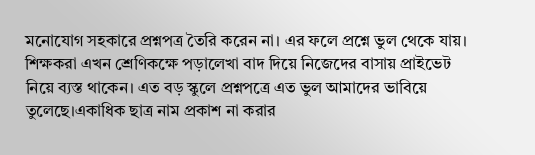মনোযোগ সহকারে প্রশ্নপত্র তৈরি করেন না। এর ফলে প্রশ্নে ভুল থেকে যায়। শিক্ষকরা এখন শ্রেণিকক্ষে পড়ালেখা বাদ দিয়ে নিজেদের বাসায় প্রাইভেট নিয়ে ব্যস্ত থাকেন। এত বড় স্কুলে প্রশ্নপত্রে এত ভুল আমাদের ভাবিয়ে তুলেছে।একাধিক ছাত্র নাম প্রকাশ না করার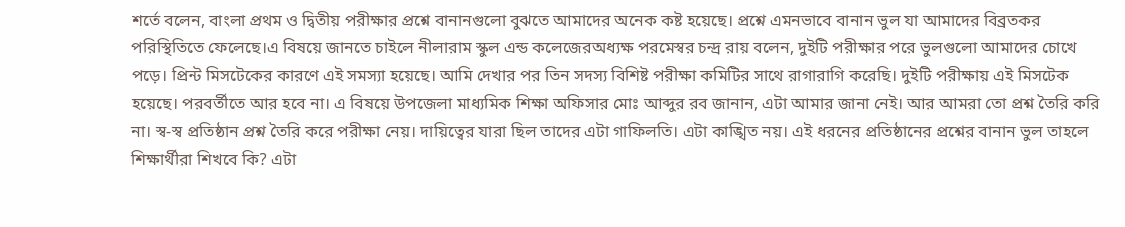শর্তে বলেন, বাংলা প্রথম ও দ্বিতীয় পরীক্ষার প্রশ্নে বানানগুলো বুঝতে আমাদের অনেক কষ্ট হয়েছে। প্রশ্নে এমনভাবে বানান ভুল যা আমাদের বিব্রতকর পরিস্থিতিতে ফেলেছে।এ বিষয়ে জানতে চাইলে নীলারাম স্কুল এন্ড কলেজেরঅধ্যক্ষ পরমেস্বর চন্দ্র রায় বলেন, দুইটি পরীক্ষার পরে ভুলগুলো আমাদের চোখে পড়ে। প্রিন্ট মিসটেকের কারণে এই সমস্যা হয়েছে। আমি দেখার পর তিন সদস্য বিশিষ্ট পরীক্ষা কমিটির সাথে রাগারাগি করেছি। দুইটি পরীক্ষায় এই মিসটেক হয়েছে। পরবর্তীতে আর হবে না। এ বিষয়ে উপজেলা মাধ্যমিক শিক্ষা অফিসার মোঃ আব্দুর রব জানান, এটা আমার জানা নেই। আর আমরা তো প্রশ্ন তৈরি করি না। স্ব-স্ব প্রতিষ্ঠান প্রশ্ন তৈরি করে পরীক্ষা নেয়। দায়িত্বের যারা ছিল তাদের এটা গাফিলতি। এটা কাঙ্খিত নয়। এই ধরনের প্রতিষ্ঠানের প্রশ্নের বানান ভুল তাহলে শিক্ষার্থীরা শিখবে কি? এটা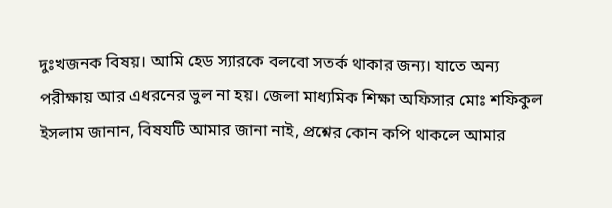দুঃখজনক বিষয়। আমি হেড স্যারকে বলবো সতর্ক থাকার জন্য। যাতে অন্য পরীক্ষায় আর এধরনের ভুল না হয়। জেলা মাধ্যমিক শিক্ষা অফিসার মোঃ শফিকুল ইসলাম জানান, বিষযটি আমার জানা নাই, প্রশ্নের কোন কপি থাকলে আমার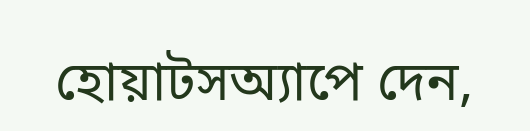হোয়াটসঅ্যাপে দেন,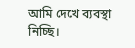আমি দেখে ব্যবস্থা নিচ্ছি।